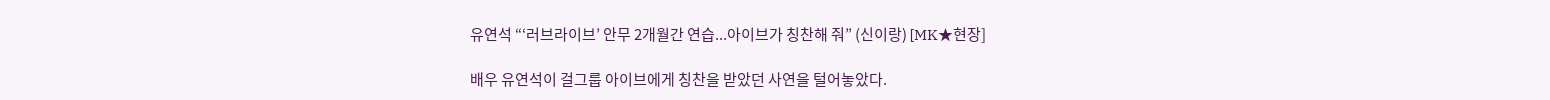유연석 “‘러브라이브’ 안무 2개월간 연습...아이브가 칭찬해 줘” (신이랑) [MK★현장]

배우 유연석이 걸그룹 아이브에게 칭찬을 받았던 사연을 털어놓았다.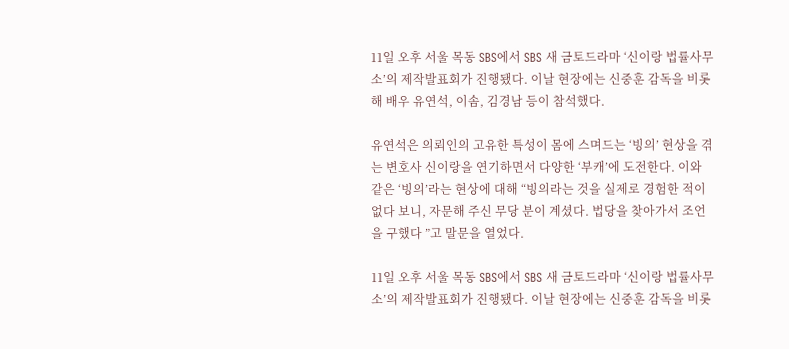11일 오후 서울 목동 SBS에서 SBS 새 금토드라마 ‘신이랑 법률사무소’의 제작발표회가 진행됐다. 이날 현장에는 신중훈 감독을 비롯해 배우 유연석, 이솜, 김경남 등이 참석했다.

유연석은 의뢰인의 고유한 특성이 몸에 스며드는 ‘빙의’ 현상을 겪는 변호사 신이랑을 연기하면서 다양한 ‘부캐’에 도전한다. 이와 같은 ‘빙의’라는 현상에 대해 “빙의라는 것을 실제로 경험한 적이 없다 보니, 자문해 주신 무당 분이 계셨다. 법당을 찾아가서 조언을 구했다 ”고 말문을 열었다.

11일 오후 서울 목동 SBS에서 SBS 새 금토드라마 ‘신이랑 법률사무소’의 제작발표회가 진행됐다. 이날 현장에는 신중훈 감독을 비롯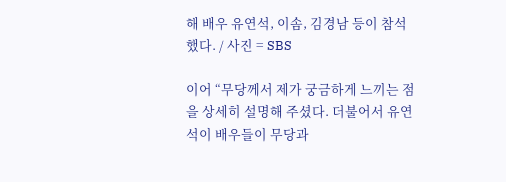해 배우 유연석, 이솜, 김경남 등이 참석했다. / 사진 = SBS

이어 “무당께서 제가 궁금하게 느끼는 점을 상세히 설명해 주셨다. 더불어서 유연석이 배우들이 무당과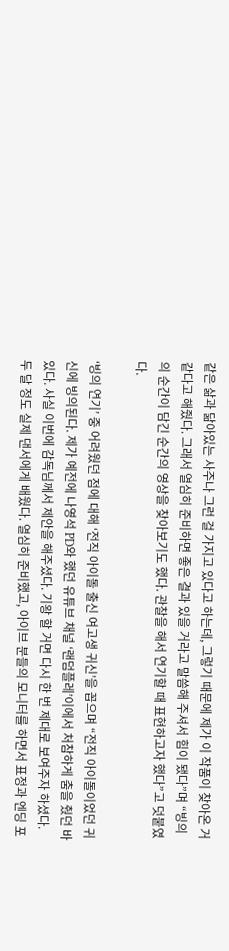같은 삶과 닮아있는 사주나 그런 걸 가지고 있다고 하는데, 그렇기 때문에 제가 이 작품이 찾아온 거 같다고 해줬다. 그래서 열심히 준비하면 좋은 결과 있을 거라고 말씀해 주셔서 힘이 됐다”며 “빙의의 순간이 담긴 순간의 영상을 찾아보기도 했다. 관찰을 해서 연기할 때 표현하고자 했다”고 덧붙였다.

‘빙의 연기’ 중 어려웠던 점에 대해 ‘전직 아이돌 출신 여고생 귀신’을 꼽으며 “전직 아이돌이었던 귀신에 빙의된다. 제가 예전에 나영석 PD와 했던 유튜브 채널 ‘랜덤플레’이에서 처참하게 춤을 췄던 바 있다. 사실 이번에 감독님께서 제안을 해주셨다. 기왕 할 거면 다시 한 번 제대로 보여주자 하셨다. 두 달 정도 실제 댄서에게 배웠다. 열심히 준비했고, 아이브 분들의 모니터를 하면서 표정과 엔딩 포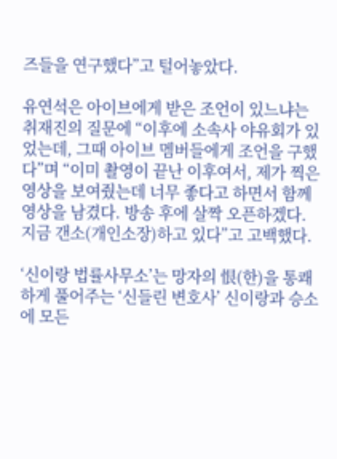즈들을 연구했다”고 털어놓았다.

유연석은 아이브에게 받은 조언이 있느냐는 취재진의 질문에 “이후에 소속사 야유회가 있었는데, 그때 아이브 멤버들에게 조언을 구했다”며 “이미 촬영이 끝난 이후여서, 제가 찍은 영상을 보여줬는데 너무 좋다고 하면서 함께 영상을 남겼다. 방송 후에 살짝 오픈하겠다. 지금 갠소(개인소장)하고 있다”고 고백했다.

‘신이랑 법률사무소’는 망자의 恨(한)을 통쾌하게 풀어주는 ‘신들린 변호사’ 신이랑과 승소에 모든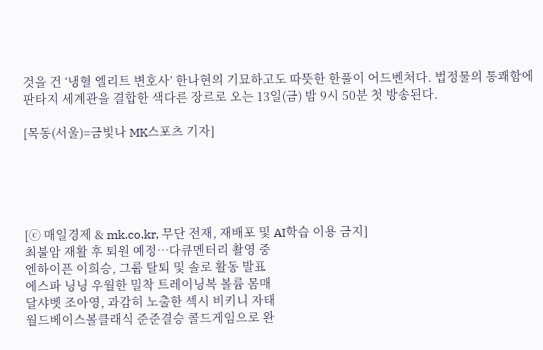것을 건 ‘냉혈 엘리트 변호사’ 한나현의 기묘하고도 따뜻한 한풀이 어드벤처다. 법정물의 통쾌함에 판타지 세계관을 결합한 색다른 장르로 오는 13일(금) 밤 9시 50분 첫 방송된다.

[목동(서울)=금빛나 MK스포츠 기자]





[ⓒ 매일경제 & mk.co.kr, 무단 전재, 재배포 및 AI학습 이용 금지]
최불암 재활 후 퇴원 예정…다큐멘터리 촬영 중
엔하이픈 이희승, 그룹 탈퇴 및 솔로 활동 발표
에스파 닝닝 우월한 밀착 트레이닝복 볼륨 몸매
달샤벳 조아영, 과감히 노출한 섹시 비키니 자태
월드베이스볼클래식 준준결승 콜드게임으로 완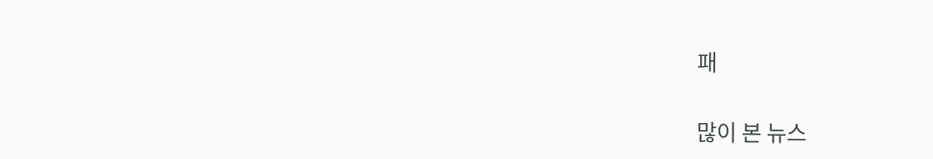패

많이 본 뉴스